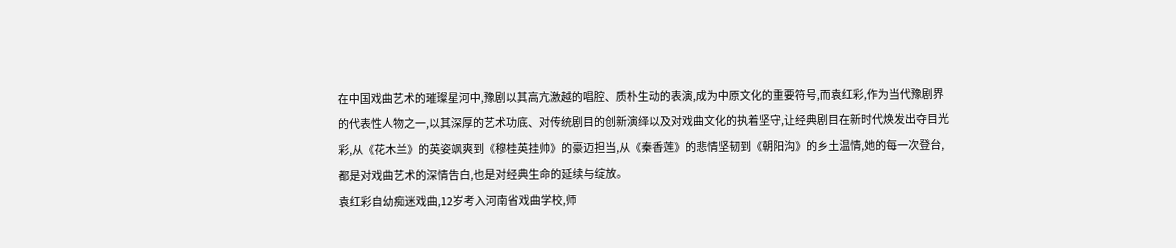在中国戏曲艺术的璀璨星河中,豫剧以其高亢激越的唱腔、质朴生动的表演,成为中原文化的重要符号,而袁红彩,作为当代豫剧界的代表性人物之一,以其深厚的艺术功底、对传统剧目的创新演绎以及对戏曲文化的执着坚守,让经典剧目在新时代焕发出夺目光彩,从《花木兰》的英姿飒爽到《穆桂英挂帅》的豪迈担当,从《秦香莲》的悲情坚韧到《朝阳沟》的乡土温情,她的每一次登台,都是对戏曲艺术的深情告白,也是对经典生命的延续与绽放。
袁红彩自幼痴迷戏曲,12岁考入河南省戏曲学校,师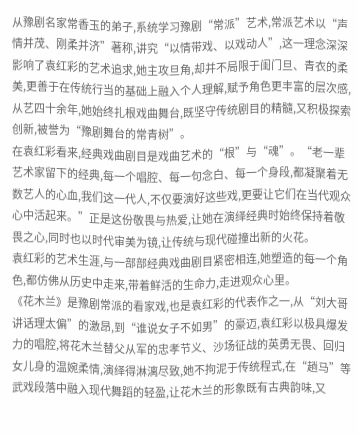从豫剧名家常香玉的弟子,系统学习豫剧“常派”艺术,常派艺术以“声情并茂、刚柔并济”著称,讲究“以情带戏、以戏动人”,这一理念深深影响了袁红彩的艺术追求,她主攻旦角,却并不局限于闺门旦、青衣的柔美,更善于在传统行当的基础上融入个人理解,赋予角色更丰富的层次感,从艺四十余年,她始终扎根戏曲舞台,既坚守传统剧目的精髓,又积极探索创新,被誉为“豫剧舞台的常青树”。
在袁红彩看来,经典戏曲剧目是戏曲艺术的“根”与“魂”。“老一辈艺术家留下的经典,每一个唱腔、每一句念白、每一个身段,都凝聚着无数艺人的心血,我们这一代人,不仅要演好这些戏,更要让它们在当代观众心中活起来。”正是这份敬畏与热爱,让她在演绎经典时始终保持着敬畏之心,同时也以时代审美为镜,让传统与现代碰撞出新的火花。
袁红彩的艺术生涯,与一部部经典戏曲剧目紧密相连,她塑造的每一个角色,都仿佛从历史中走来,带着鲜活的生命力,走进观众心里。
《花木兰》是豫剧常派的看家戏,也是袁红彩的代表作之一,从“刘大哥讲话理太偏”的激昂,到“谁说女子不如男”的豪迈,袁红彩以极具爆发力的唱腔,将花木兰替父从军的忠孝节义、沙场征战的英勇无畏、回归女儿身的温婉柔情,演绎得淋漓尽致,她不拘泥于传统程式,在“趟马”等武戏段落中融入现代舞蹈的轻盈,让花木兰的形象既有古典韵味,又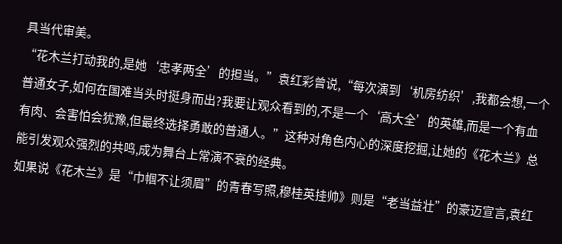具当代审美。
“花木兰打动我的,是她‘忠孝两全’的担当。”袁红彩曾说,“每次演到‘机房纺织’,我都会想,一个普通女子,如何在国难当头时挺身而出?我要让观众看到的,不是一个‘高大全’的英雄,而是一个有血有肉、会害怕会犹豫,但最终选择勇敢的普通人。”这种对角色内心的深度挖掘,让她的《花木兰》总能引发观众强烈的共鸣,成为舞台上常演不衰的经典。
如果说《花木兰》是“巾帼不让须眉”的青春写照,穆桂英挂帅》则是“老当益壮”的豪迈宣言,袁红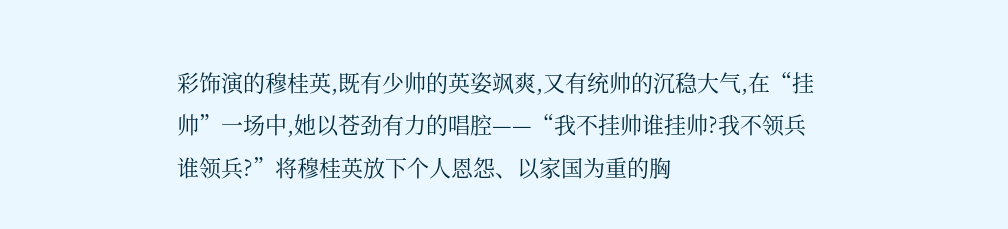彩饰演的穆桂英,既有少帅的英姿飒爽,又有统帅的沉稳大气,在“挂帅”一场中,她以苍劲有力的唱腔——“我不挂帅谁挂帅?我不领兵谁领兵?”将穆桂英放下个人恩怨、以家国为重的胸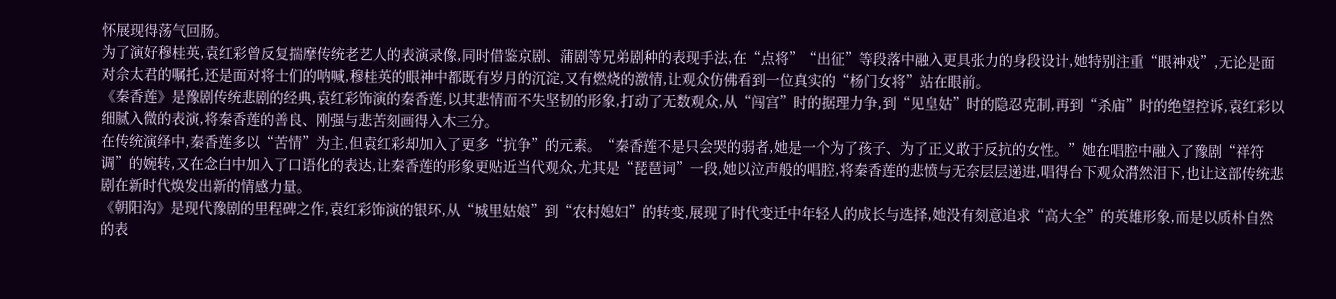怀展现得荡气回肠。
为了演好穆桂英,袁红彩曾反复揣摩传统老艺人的表演录像,同时借鉴京剧、蒲剧等兄弟剧种的表现手法,在“点将”“出征”等段落中融入更具张力的身段设计,她特别注重“眼神戏”,无论是面对佘太君的嘱托,还是面对将士们的呐喊,穆桂英的眼神中都既有岁月的沉淀,又有燃烧的激情,让观众仿佛看到一位真实的“杨门女将”站在眼前。
《秦香莲》是豫剧传统悲剧的经典,袁红彩饰演的秦香莲,以其悲情而不失坚韧的形象,打动了无数观众,从“闯宫”时的据理力争,到“见皇姑”时的隐忍克制,再到“杀庙”时的绝望控诉,袁红彩以细腻入微的表演,将秦香莲的善良、刚强与悲苦刻画得入木三分。
在传统演绎中,秦香莲多以“苦情”为主,但袁红彩却加入了更多“抗争”的元素。“秦香莲不是只会哭的弱者,她是一个为了孩子、为了正义敢于反抗的女性。”她在唱腔中融入了豫剧“祥符调”的婉转,又在念白中加入了口语化的表达,让秦香莲的形象更贴近当代观众,尤其是“琵琶词”一段,她以泣声般的唱腔,将秦香莲的悲愤与无奈层层递进,唱得台下观众潸然泪下,也让这部传统悲剧在新时代焕发出新的情感力量。
《朝阳沟》是现代豫剧的里程碑之作,袁红彩饰演的银环,从“城里姑娘”到“农村媳妇”的转变,展现了时代变迁中年轻人的成长与选择,她没有刻意追求“高大全”的英雄形象,而是以质朴自然的表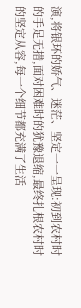演,将银环的娇气、迷茫、坚定一一呈现:初到农村时的手足无措,面对困难时的犹豫退缩,最终扎根农村时的坚定从容,每一个细节都充满了生活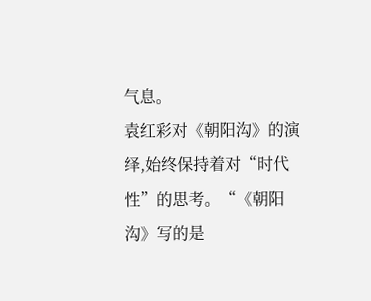气息。
袁红彩对《朝阳沟》的演绎,始终保持着对“时代性”的思考。“《朝阳沟》写的是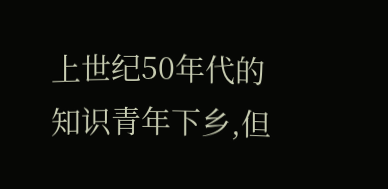上世纪50年代的知识青年下乡,但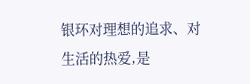银环对理想的追求、对生活的热爱,是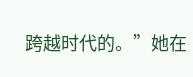跨越时代的。”她在